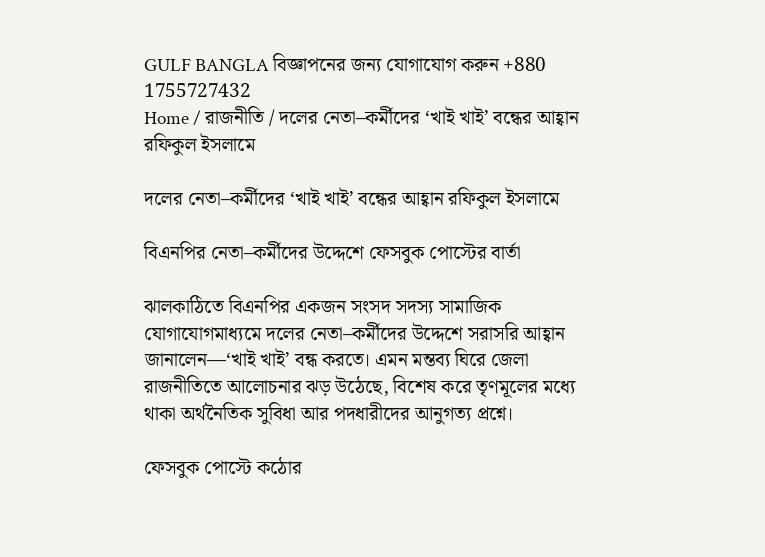GULF BANGLA বিজ্ঞাপনের জন্য যোগাযোগ করুন +880 1755727432
Home / রাজনীতি / দলের নেতা–কর্মীদের ‘খাই খাই’ বন্ধের আহ্বান রফিকুল ইসলামে

দলের নেতা–কর্মীদের ‘খাই খাই’ বন্ধের আহ্বান রফিকুল ইসলামে

বিএনপির নেতা–কর্মীদের উদ্দেশে ফেসবুক পোস্টের বার্তা

ঝালকাঠিতে বিএনপির একজন সংসদ সদস্য সামাজিক যোগাযোগমাধ্যমে দলের নেতা–কর্মীদের উদ্দেশে সরাসরি আহ্বান জানালেন—‘খাই খাই’ বন্ধ করতে। এমন মন্তব্য ঘিরে জেলা রাজনীতিতে আলোচনার ঝড় উঠেছে, বিশেষ করে তৃণমূলের মধ্যে থাকা অর্থনৈতিক সুবিধা আর পদধারীদের আনুগত্য প্রশ্নে।

ফেসবুক পোস্টে কঠোর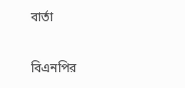বার্তা

বিএনপির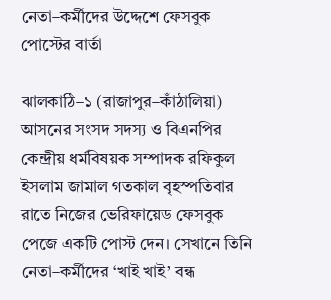নেতা–কর্মীদের উদ্দেশে ফেসবুক পোস্টের বার্তা

ঝালকাঠি–১ (রাজাপুর–কাঁঠালিয়া) আসনের সংসদ সদস্য ও বিএনপির কেন্দ্রীয় ধর্মবিষয়ক সম্পাদক রফিকুল ইসলাম জামাল গতকাল বৃহস্পতিবার রাতে নিজের ভেরিফায়েড ফেসবুক পেজে একটি পোস্ট দেন। সেখানে তিনি নেতা–কর্মীদের ‘খাই খাই’ বন্ধ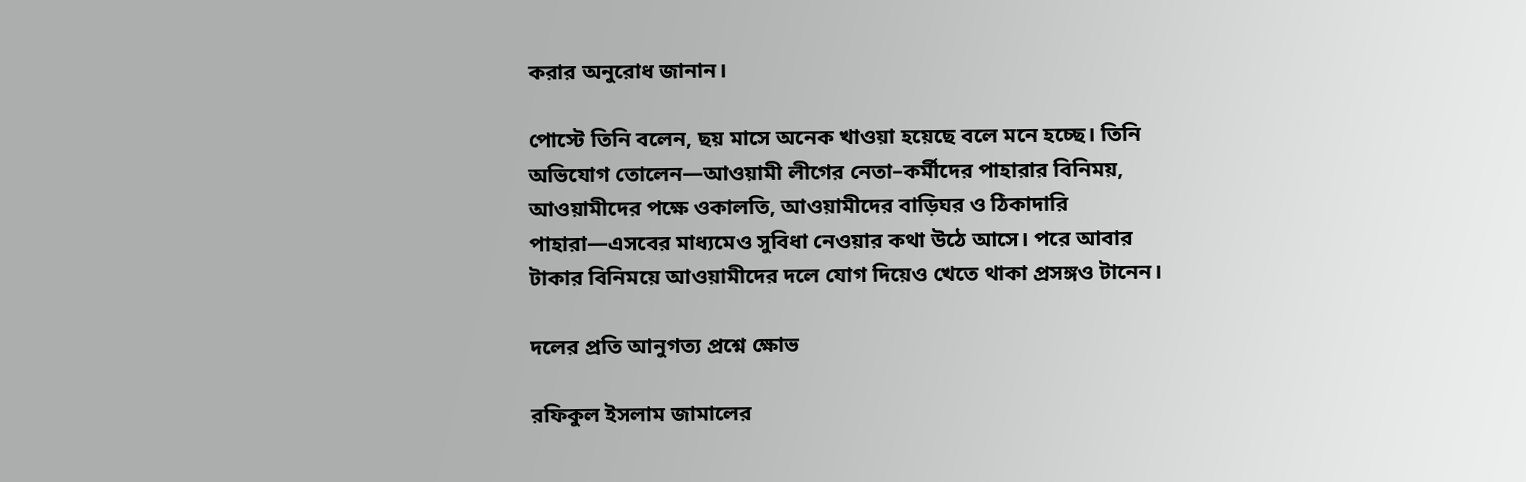করার অনুরোধ জানান।

পোস্টে তিনি বলেন, ছয় মাসে অনেক খাওয়া হয়েছে বলে মনে হচ্ছে। তিনি অভিযোগ তোলেন—আওয়ামী লীগের নেতা–কর্মীদের পাহারার বিনিময়, আওয়ামীদের পক্ষে ওকালতি, আওয়ামীদের বাড়িঘর ও ঠিকাদারি পাহারা—এসবের মাধ্যমেও সুবিধা নেওয়ার কথা উঠে আসে। পরে আবার টাকার বিনিময়ে আওয়ামীদের দলে যোগ দিয়েও খেতে থাকা প্রসঙ্গও টানেন।

দলের প্রতি আনুগত্য প্রশ্নে ক্ষোভ

রফিকুল ইসলাম জামালের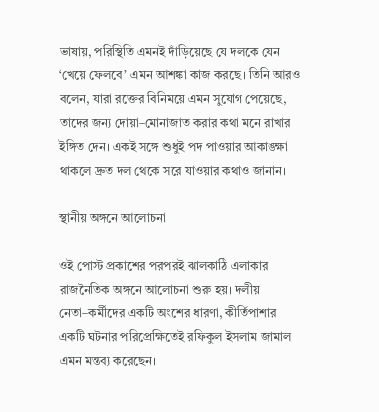ভাষায়, পরিস্থিতি এমনই দাঁড়িয়েছে যে দলকে যেন ‘খেয়ে ফেলবে’ এমন আশঙ্কা কাজ করছে। তিনি আরও বলেন, যারা রক্তের বিনিময়ে এমন সুযোগ পেয়েছে, তাদের জন্য দোয়া–মোনাজাত করার কথা মনে রাখার ইঙ্গিত দেন। একই সঙ্গে শুধুই পদ পাওয়ার আকাঙ্ক্ষা থাকলে দ্রুত দল থেকে সরে যাওয়ার কথাও জানান।

স্থানীয় অঙ্গনে আলোচনা

ওই পোস্ট প্রকাশের পরপরই ঝালকাঠি এলাকার রাজনৈতিক অঙ্গনে আলোচনা শুরু হয়। দলীয় নেতা–কর্মীদের একটি অংশের ধারণা, কীর্তিপাশার একটি ঘটনার পরিপ্রেক্ষিতেই রফিকুল ইসলাম জামাল এমন মন্তব্য করেছেন।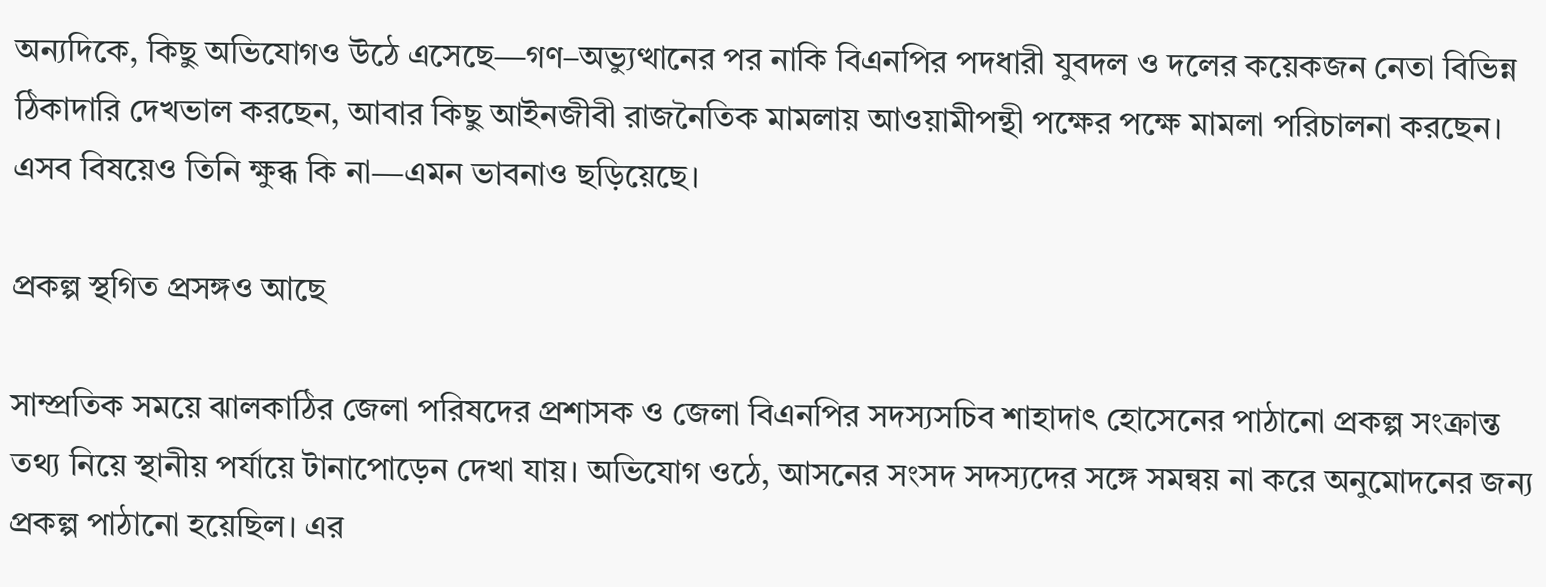অন্যদিকে, কিছু অভিযোগও উঠে এসেছে—গণ–অভ্যুত্থানের পর নাকি বিএনপির পদধারী যুবদল ও দলের কয়েকজন নেতা বিভিন্ন ঠিকাদারি দেখভাল করছেন, আবার কিছু আইনজীবী রাজনৈতিক মামলায় আওয়ামীপন্থী পক্ষের পক্ষে মামলা পরিচালনা করছেন। এসব বিষয়েও তিনি ক্ষুব্ধ কি না—এমন ভাবনাও ছড়িয়েছে।

প্রকল্প স্থগিত প্রসঙ্গও আছে

সাম্প্রতিক সময়ে ঝালকাঠির জেলা পরিষদের প্রশাসক ও জেলা বিএনপির সদস্যসচিব শাহাদাৎ হোসেনের পাঠানো প্রকল্প সংক্রান্ত তথ্য নিয়ে স্থানীয় পর্যায়ে টানাপোড়েন দেখা যায়। অভিযোগ ওঠে, আসনের সংসদ সদস্যদের সঙ্গে সমন্বয় না করে অনুমোদনের জন্য প্রকল্প পাঠানো হয়েছিল। এর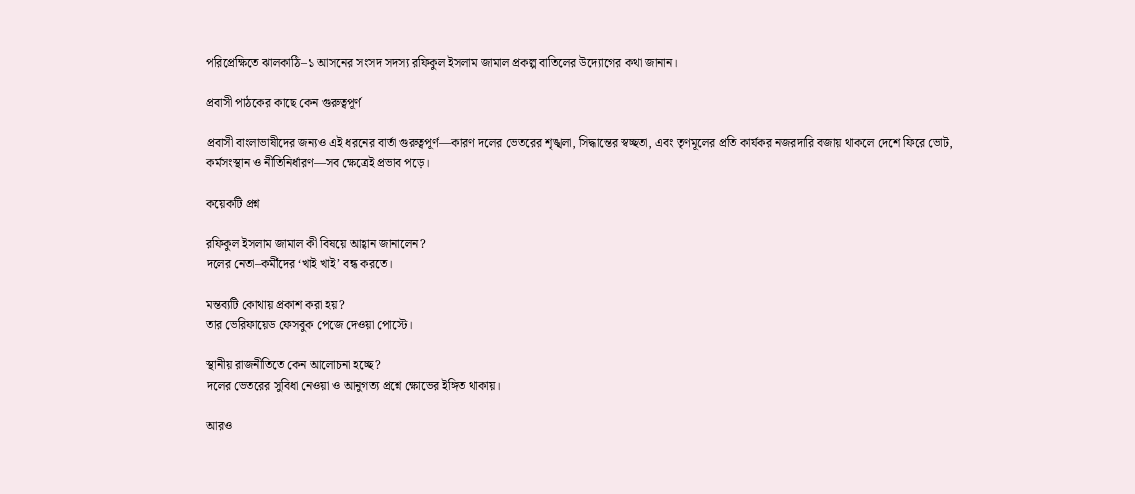পরিপ্রেক্ষিতে ঝালকাঠি–১ আসনের সংসদ সদস্য রফিকুল ইসলাম জামাল প্রকল্প বাতিলের উদ্যোগের কথা জানান।

প্রবাসী পাঠকের কাছে কেন গুরুত্বপূর্ণ

প্রবাসী বাংলাভাষীদের জন্যও এই ধরনের বার্তা গুরুত্বপূর্ণ—কারণ দলের ভেতরের শৃঙ্খলা, সিদ্ধান্তের স্বচ্ছতা, এবং তৃণমূলের প্রতি কার্যকর নজরদারি বজায় থাকলে দেশে ফিরে ভোট, কর্মসংস্থান ও নীতিনির্ধারণ—সব ক্ষেত্রেই প্রভাব পড়ে।

কয়েকটি প্রশ্ন

রফিকুল ইসলাম জামাল কী বিষয়ে আহ্বান জানালেন?
দলের নেতা–কর্মীদের ‘খাই খাই’ বন্ধ করতে।

মন্তব্যটি কোথায় প্রকাশ করা হয়?
তার ভেরিফায়েড ফেসবুক পেজে দেওয়া পোস্টে।

স্থানীয় রাজনীতিতে কেন আলোচনা হচ্ছে?
দলের ভেতরের সুবিধা নেওয়া ও আনুগত্য প্রশ্নে ক্ষোভের ইঙ্গিত থাকায়।

আরও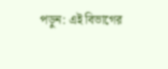পড়ুন: এই বিভাগের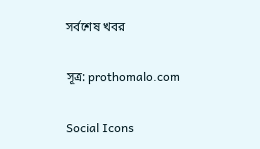সর্বশেষ খবর

সূত্র: prothomalo.com

Social Icons